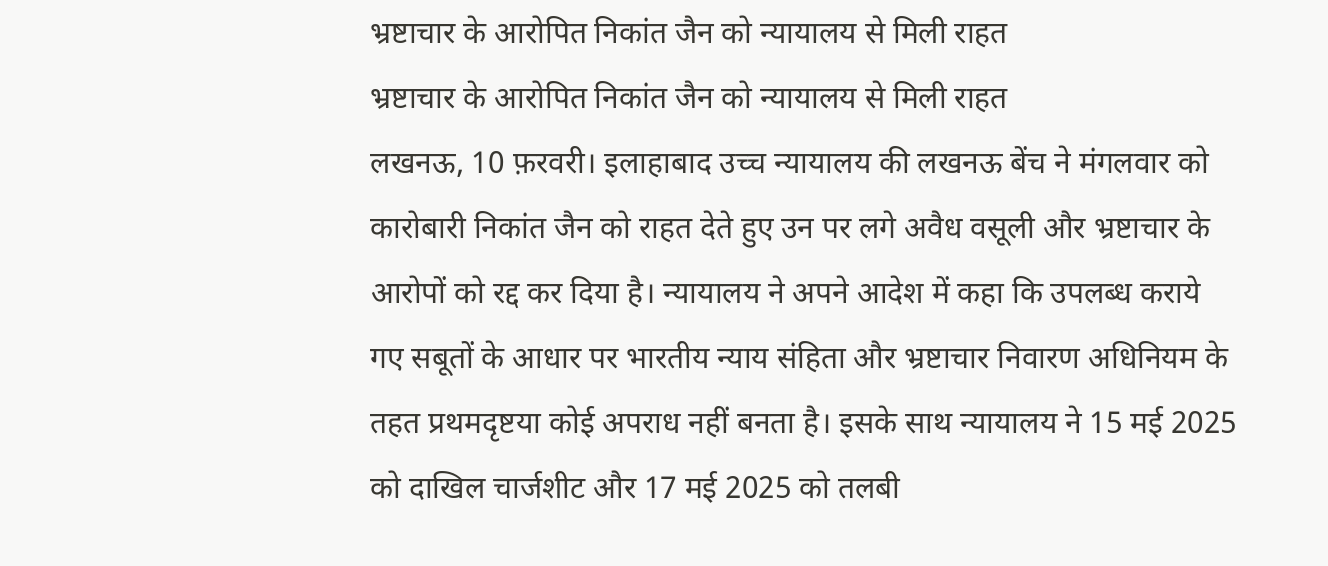भ्रष्टाचार के आरोपित निकांत जैन को न्यायालय से मिली राहत
भ्रष्टाचार के आरोपित निकांत जैन को न्यायालय से मिली राहत
लखनऊ, 10 फ़रवरी। इलाहाबाद उच्च न्यायालय की लखनऊ बेंच ने मंगलवार को कारोबारी निकांत जैन को राहत देते हुए उन पर लगे अवैध वसूली और भ्रष्टाचार के आरोपों को रद्द कर दिया है। न्यायालय ने अपने आदेश में कहा कि उपलब्ध कराये गए सबूतों के आधार पर भारतीय न्याय संहिता और भ्रष्टाचार निवारण अधिनियम के तहत प्रथमदृष्टया कोई अपराध नहीं बनता है। इसके साथ न्यायालय ने 15 मई 2025 को दाखिल चार्जशीट और 17 मई 2025 को तलबी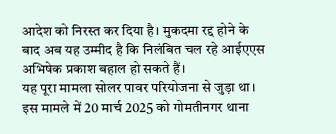आदेश को निरस्त कर दिया है। मुकदमा रद्द होने के बाद अब यह उम्मीद है कि निलंबित चल रहे आईएएस अभिषेक प्रकाश बहाल हो सकते हैं।
यह पूरा मामला सोलर पावर परियोजना से जुड़ा था। इस मामले में 20 मार्च 2025 को गोमतीनगर थाना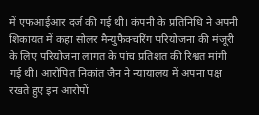में एफआईआर दर्ज की गई थी। कंपनी के प्रतिनिधि ने अपनी शिकायत में कहा सोलर मैन्युफैक्चरिंग परियोजना की मंजूरी के लिए परियोजना लागत के पांच प्रतिशत की रिश्वत मांगी गई थी। आरोपित निकांत जैन ने न्यायालय में अपना पक्ष रखते हुए इन आरोपों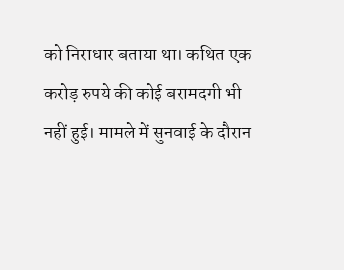को निराधार बताया था। कथित एक करोड़ रुपये की कोई बरामदगी भी नहीं हुई। मामले में सुनवाई के दौरान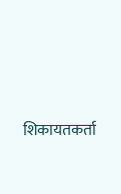शिकायतकर्ता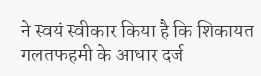ने स्वयं स्वीकार किया है कि शिकायत गलतफहमी के आधार दर्ज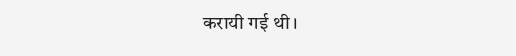करायी गई थी।